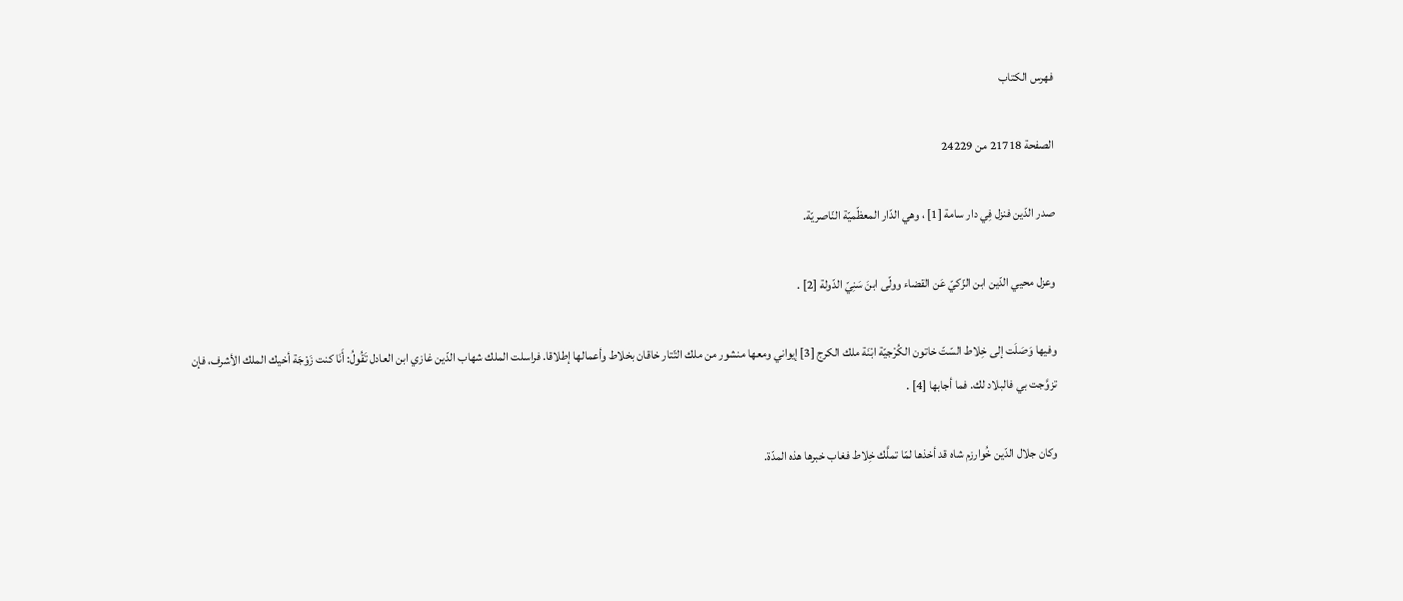فهرس الكتاب

الصفحة 21718 من 24229

صدر الدّين فنزل فِي دار سامة [1] ، وهي الدّار المعظّميّة النّاصريّة.

وعزل محيي الدّين ابن الزّكيّ عَن القضاء وولّى ابنَ سَنِيّ الدّولة [2] .

وفيها وَصَلَت إلى خِلاط السّتّ خاتون الكُرْجيّة ابْنَة ملك الكرج [3] إيواني ومعها منشور من ملك التّتار خاقان بخلاط وأعمالها إطلاقا. فراسلت الملك شهاب الدّين غازي ابن العادل تَقُولُ: أَنَا كنت زَوْجَة أخيك الملك الأشرف، فإن تزوَّجت بي فالبلاد لك. فما أجابها [4] .

وكان جلال الدّين خُوارزم شاه قد أخذها لمّا تملَّك خِلاط فغاب خبرها هذه المدّة.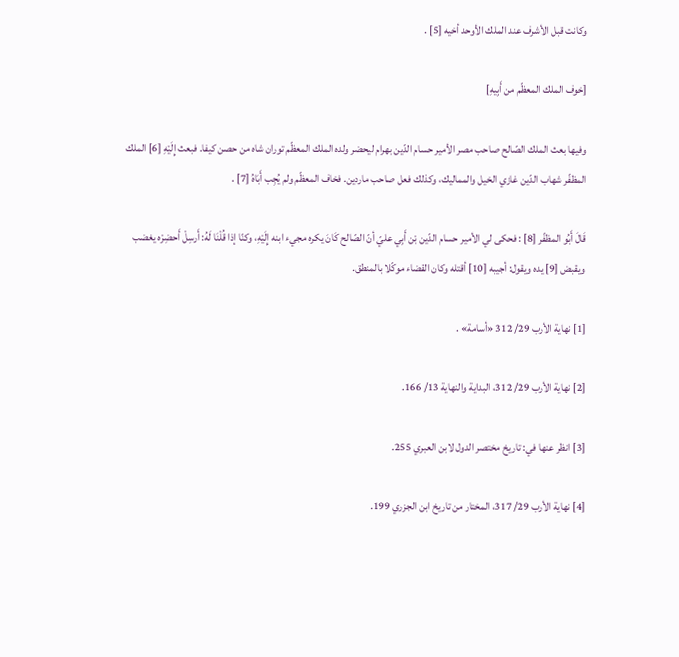وكانت قبل الأشرف عند الملك الأوحد أخيه [5] .

[خوف الملك المعظّم من أَبِيهِ]

وفيها بعث الملك الصّالح صاحب مصر الأمير حسام الدّين بهرام ليحضر ولده الملك المعظّم توران شاه من حصن كيفا. فبعث إِلَيْهِ [6] الملك المظفّر شهاب الدّين غازي الخيل والمماليك، وكذلك فعل صاحب ماردين. فخاف المعظّم ولم يُجِب أَبَاهُ [7] .

قَالَ أَبُو المظفّر [8] : فحكى لي الأمير حسام الدّين بْن أَبِي عليّ أنّ الصّالح كَانَ يكره مجيء ابنه إِلَيْهِ، وكنّا إذا قُلْنَا لَهُ: أَرسِلْ أَحضِرْه يغضب ويقبض [9] يده ويقول: أجيبه [10] أقتله وكان القضاء موكّلا بالمنطق.

[1] نهاية الأرب 29/ 312 «أسامة» .

[2] نهاية الأرب 29/ 312، البداية والنهاية 13/ 166.

[3] انظر عنها في: تاريخ مختصر الدول لابن العبري 255.

[4] نهاية الأرب 29/ 317، المختار من تاريخ ابن الجزري 199.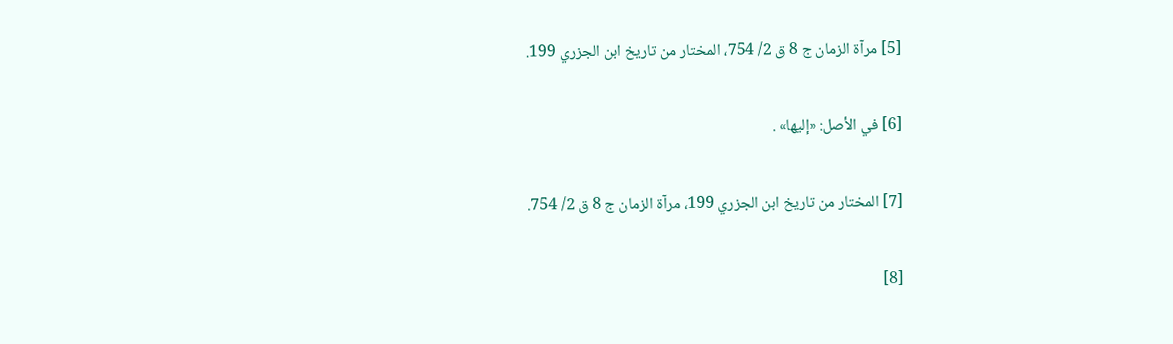[5] مرآة الزمان ج 8 ق 2/ 754، المختار من تاريخ ابن الجزري 199.

[6] في الأصل: «إليها» .

[7] المختار من تاريخ ابن الجزري 199، مرآة الزمان ج 8 ق 2/ 754.

[8]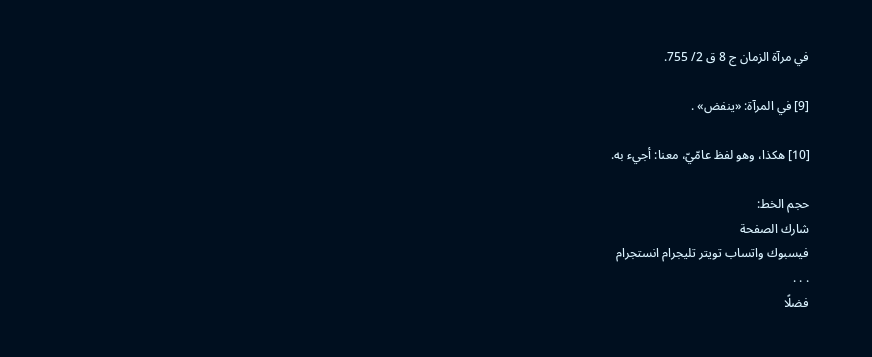في مرآة الزمان ج 8 ق 2/ 755.

[9] في المرآة: «ينفض» .

[10] هكذا، وهو لفظ عامّيّ، معنا: أجيء به.

حجم الخط:
شارك الصفحة
فيسبوك واتساب تويتر تليجرام انستجرام
. . .
فضلًا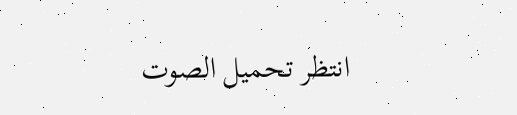انتظر تحميل الصوت